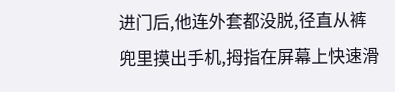进门后,他连外套都没脱,径直从裤兜里摸出手机,拇指在屏幕上快速滑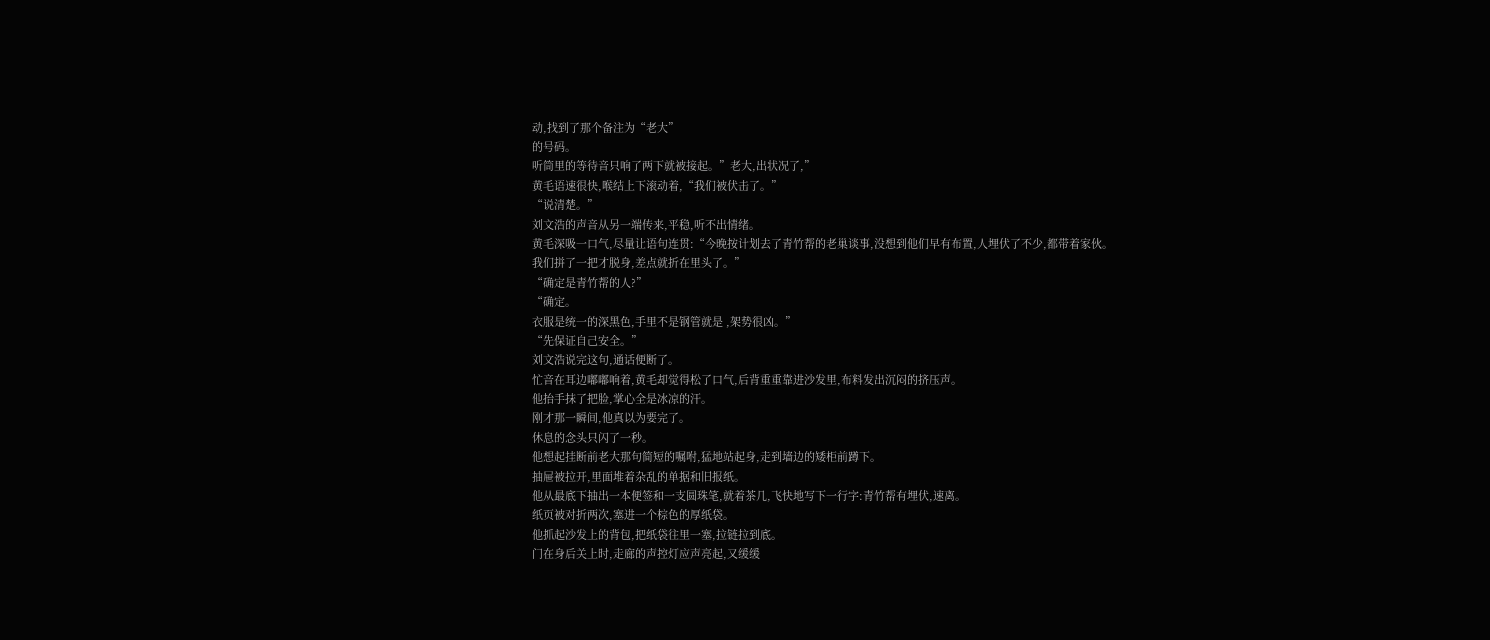动,找到了那个备注为“老大”
的号码。
听筒里的等待音只响了两下就被接起。”老大,出状况了,”
黄毛语速很快,喉结上下滚动着,“我们被伏击了。”
“说清楚。”
刘文浩的声音从另一端传来,平稳,听不出情绪。
黄毛深吸一口气,尽量让语句连贯:“今晚按计划去了青竹帮的老巢谈事,没想到他们早有布置,人埋伏了不少,都带着家伙。
我们拼了一把才脱身,差点就折在里头了。”
“确定是青竹帮的人?”
“确定。
衣服是统一的深黑色,手里不是钢管就是 ,架势很凶。”
“先保证自己安全。”
刘文浩说完这句,通话便断了。
忙音在耳边嘟嘟响着,黄毛却觉得松了口气,后背重重靠进沙发里,布料发出沉闷的挤压声。
他抬手抹了把脸,掌心全是冰凉的汗。
刚才那一瞬间,他真以为要完了。
休息的念头只闪了一秒。
他想起挂断前老大那句简短的嘱咐,猛地站起身,走到墙边的矮柜前蹲下。
抽屉被拉开,里面堆着杂乱的单据和旧报纸。
他从最底下抽出一本便签和一支圆珠笔,就着茶几,飞快地写下一行字:青竹帮有埋伏,速离。
纸页被对折两次,塞进一个棕色的厚纸袋。
他抓起沙发上的背包,把纸袋往里一塞,拉链拉到底。
门在身后关上时,走廊的声控灯应声亮起,又缓缓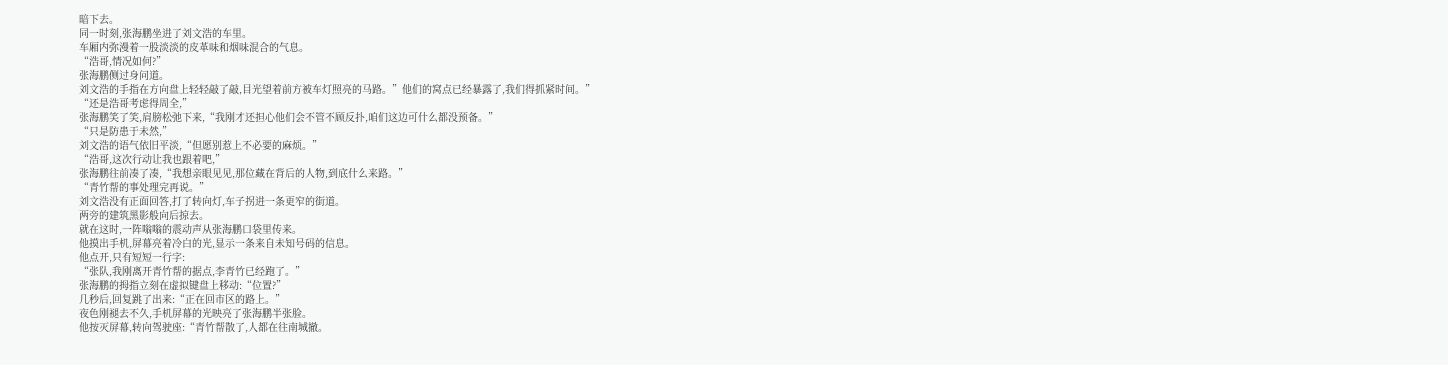暗下去。
同一时刻,张海鹏坐进了刘文浩的车里。
车厢内弥漫着一股淡淡的皮革味和烟味混合的气息。
“浩哥,情况如何?”
张海鹏侧过身问道。
刘文浩的手指在方向盘上轻轻敲了敲,目光望着前方被车灯照亮的马路。”他们的窝点已经暴露了,我们得抓紧时间。”
“还是浩哥考虑得周全,”
张海鹏笑了笑,肩膀松弛下来,“我刚才还担心他们会不管不顾反扑,咱们这边可什么都没预备。”
“只是防患于未然,”
刘文浩的语气依旧平淡,“但愿别惹上不必要的麻烦。”
“浩哥,这次行动让我也跟着吧,”
张海鹏往前凑了凑,“我想亲眼见见,那位藏在背后的人物,到底什么来路。”
“青竹帮的事处理完再说。”
刘文浩没有正面回答,打了转向灯,车子拐进一条更窄的街道。
两旁的建筑黑影般向后掠去。
就在这时,一阵嗡嗡的震动声从张海鹏口袋里传来。
他摸出手机,屏幕亮着冷白的光,显示一条来自未知号码的信息。
他点开,只有短短一行字:
“张队,我刚离开青竹帮的据点,李青竹已经跑了。”
张海鹏的拇指立刻在虚拟键盘上移动:“位置?”
几秒后,回复跳了出来:“正在回市区的路上。”
夜色刚褪去不久,手机屏幕的光映亮了张海鹏半张脸。
他按灭屏幕,转向驾驶座:“青竹帮散了,人都在往南城撤。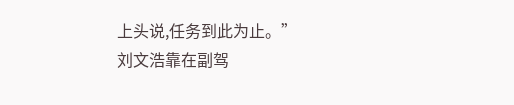上头说,任务到此为止。”
刘文浩靠在副驾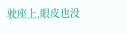驶座上,眼皮也没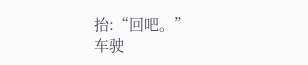抬:“回吧。”
车驶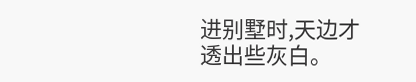进别墅时,天边才透出些灰白。